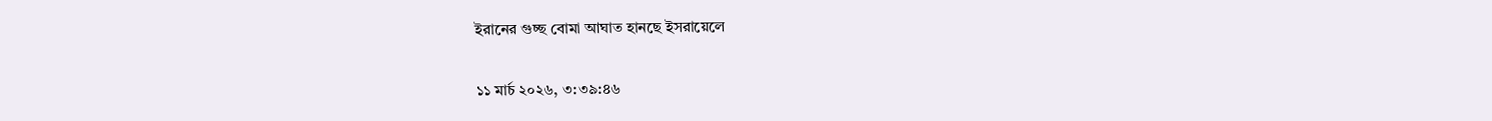ইরানের গুচ্ছ বোমা আঘাত হানছে ইসরায়েলে

১১ মার্চ ২০২৬, ৩:৩৯:৪৬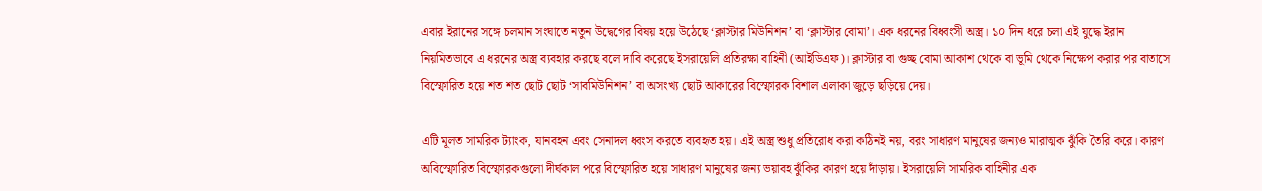এবার ইরানের সঙ্গে চলমান সংঘাতে নতুন উদ্বেগের বিষয় হয়ে উঠেছে ‘ক্লাস্টার মিউনিশন’ বা ‘ক্লাস্টার বোমা’। এক ধরনের বিধ্বংসী অস্ত্র। ১০ দিন ধরে চলা এই যুদ্ধে ইরান নিয়মিতভাবে এ ধরনের অস্ত্র ব্যবহার করছে বলে দাবি করেছে ইসরায়েলি প্রতিরক্ষা বাহিনী (আইডিএফ)। ক্লাস্টার বা গুচ্ছ বোমা আকাশ থেকে বা ভূমি থেকে নিক্ষেপ করার পর বাতাসে বিস্ফোরিত হয়ে শত শত ছোট ছোট ‘সাবমিউনিশন’ বা অসংখ্য ছোট আকারের বিস্ফোরক বিশাল এলাকা জুড়ে ছড়িয়ে দেয়।

এটি মূলত সামরিক ট্যাংক, যানবহন এবং সেনাদল ধ্বংস করতে ব্যবহৃত হয়। এই অস্ত্র শুধু প্রতিরোধ করা কঠিনই নয়, বরং সাধারণ মানুষের জন্যও মারাত্মক ঝুঁকি তৈরি করে। কারণ অবিস্ফোরিত বিস্ফোরকগুলো দীর্ঘকাল পরে বিস্ফোরিত হয়ে সাধারণ মানুষের জন্য ভয়াবহ ঝুঁকির কারণ হয়ে দাঁড়ায়। ইসরায়েলি সামরিক বাহিনীর এক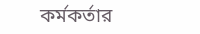কর্মকর্তার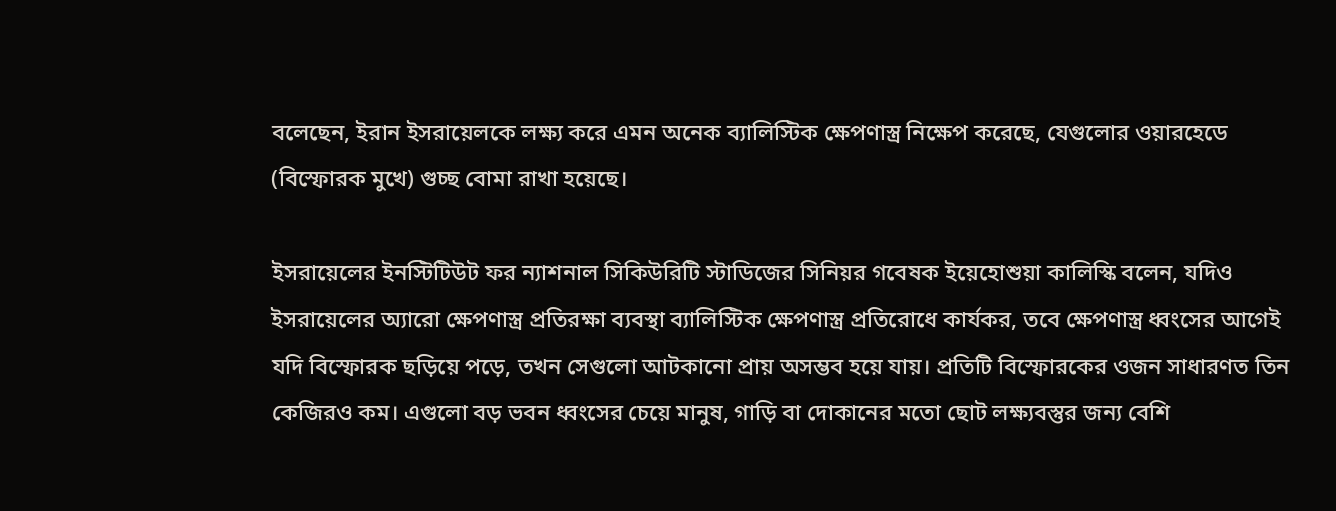বলেছেন, ইরান ইসরায়েলকে লক্ষ্য করে এমন অনেক ব্যালিস্টিক ক্ষেপণাস্ত্র নিক্ষেপ করেছে, যেগুলোর ওয়ারহেডে (বিস্ফোরক মুখে) গুচ্ছ বোমা রাখা হয়েছে।

ইসরায়েলের ইনস্টিটিউট ফর ন্যাশনাল সিকিউরিটি স্টাডিজের সিনিয়র গবেষক ইয়েহোশুয়া কালিস্কি বলেন, যদিও ইসরায়েলের অ্যারো ক্ষেপণাস্ত্র প্রতিরক্ষা ব্যবস্থা ব্যালিস্টিক ক্ষেপণাস্ত্র প্রতিরোধে কার্যকর, তবে ক্ষেপণাস্ত্র ধ্বংসের আগেই যদি বিস্ফোরক ছড়িয়ে পড়ে, তখন সেগুলো আটকানো প্রায় অসম্ভব হয়ে যায়। প্রতিটি বিস্ফোরকের ওজন সাধারণত তিন কেজিরও কম। এগুলো বড় ভবন ধ্বংসের চেয়ে মানুষ, গাড়ি বা দোকানের মতো ছোট লক্ষ্যবস্তুর জন্য বেশি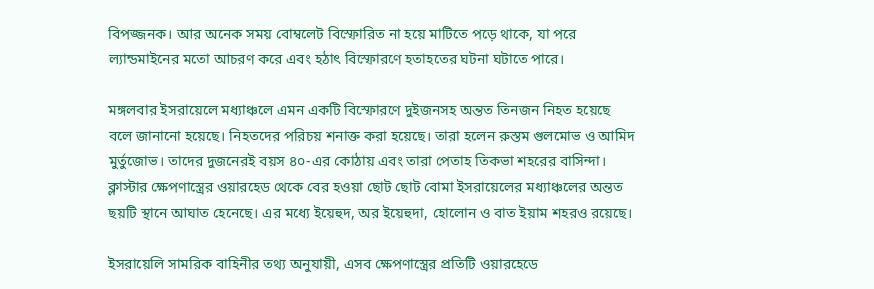বিপজ্জনক। আর অনেক সময় বোম্বলেট বিস্ফোরিত না হয়ে মাটিতে পড়ে থাকে, যা পরে ল্যান্ডমাইনের মতো আচরণ করে এবং হঠাৎ বিস্ফোরণে হতাহতের ঘটনা ঘটাতে পারে।

মঙ্গলবার ইসরায়েলে মধ্যাঞ্চলে এমন একটি বিস্ফোরণে দুইজনসহ অন্তত তিনজন নিহত হয়েছে বলে জানানো হয়েছে। নিহতদের পরিচয় শনাক্ত করা হয়েছে। তারা হলেন রুস্তম গুলমোভ ও আমিদ মুর্তুজোভ। তাদের দুজনেরই বয়স ৪০-এর কোঠায় এবং তারা পেতাহ তিকভা শহরের বাসিন্দা। ক্লাস্টার ক্ষেপণাস্ত্রের ওয়ারহেড থেকে বের হওয়া ছোট ছোট বোমা ইসরায়েলের মধ্যাঞ্চলের অন্তত ছয়টি স্থানে আঘাত হেনেছে। এর মধ্যে ইয়েহুদ, অর ইয়েহুদা, হোলোন ও বাত ইয়াম শহরও রয়েছে।

ইসরায়েলি সামরিক বাহিনীর তথ্য অনুযায়ী, এসব ক্ষেপণাস্ত্রের প্রতিটি ওয়ারহেডে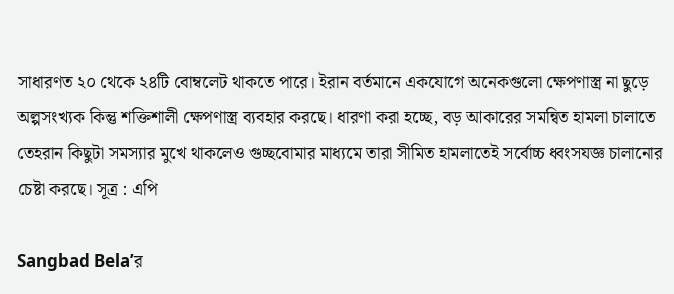সাধারণত ২০ থেকে ২৪টি বোম্বলেট থাকতে পারে। ইরান বর্তমানে একযোগে অনেকগুলো ক্ষেপণাস্ত্র না ছুড়ে অল্পসংখ্যক কিন্তু শক্তিশালী ক্ষেপণাস্ত্র ব্যবহার করছে। ধারণা করা হচ্ছে, বড় আকারের সমন্বিত হামলা চালাতে তেহরান কিছুটা সমস্যার মুখে থাকলেও গুচ্ছবোমার মাধ্যমে তারা সীমিত হামলাতেই সর্বোচ্চ ধ্বংসযজ্ঞ চালানোর চেষ্টা করছে। সূত্র : এপি

Sangbad Bela’র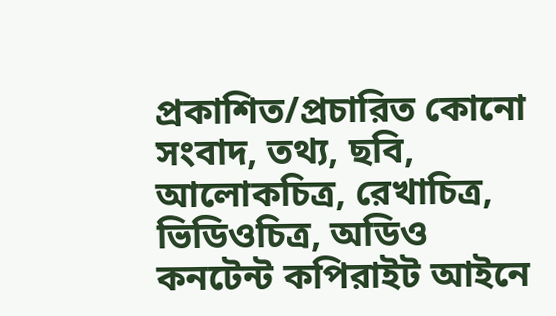প্রকাশিত/প্রচারিত কোনো সংবাদ, তথ্য, ছবি, আলোকচিত্র, রেখাচিত্র, ভিডিওচিত্র, অডিও কনটেন্ট কপিরাইট আইনে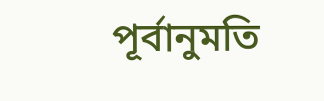পূর্বানুমতি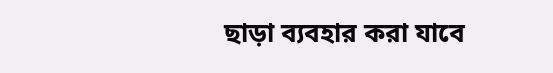ছাড়া ব্যবহার করা যাবে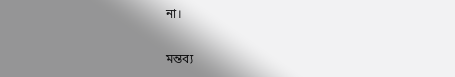না।

মন্তব্য